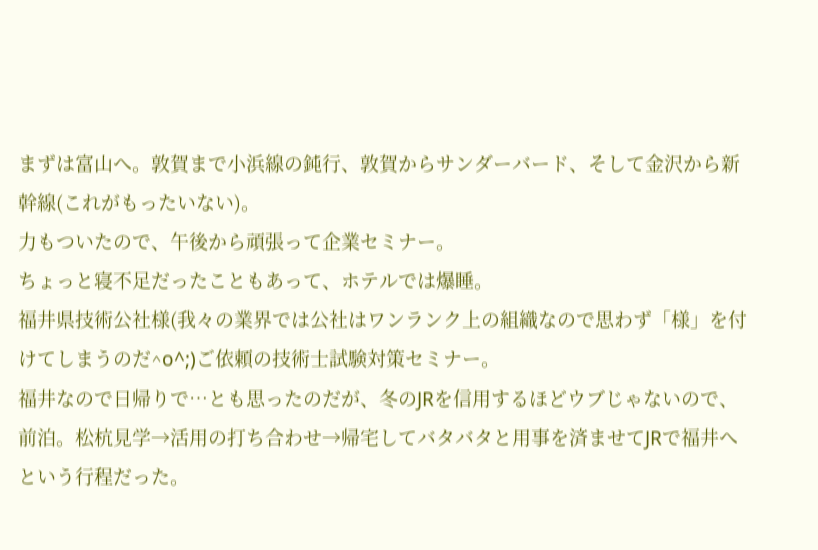まずは富山へ。敦賀まで小浜線の鈍行、敦賀からサンダーバード、そして金沢から新幹線(これがもったいない)。
力もついたので、午後から頑張って企業セミナー。
ちょっと寝不足だったこともあって、ホテルでは爆睡。
福井県技術公社様(我々の業界では公社はワンランク上の組織なので思わず「様」を付けてしまうのだ^o^;)ご依頼の技術士試験対策セミナー。
福井なので日帰りで…とも思ったのだが、冬のJRを信用するほどウブじゃないので、前泊。松杭見学→活用の打ち合わせ→帰宅してバタバタと用事を済ませてJRで福井へという行程だった。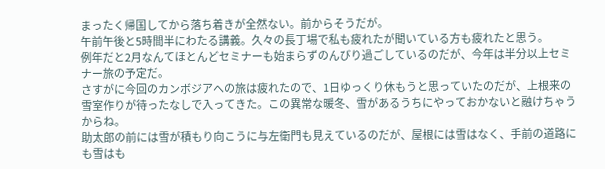まったく帰国してから落ち着きが全然ない。前からそうだが。
午前午後と5時間半にわたる講義。久々の長丁場で私も疲れたが聞いている方も疲れたと思う。
例年だと2月なんてほとんどセミナーも始まらずのんびり過ごしているのだが、今年は半分以上セミナー旅の予定だ。
さすがに今回のカンボジアへの旅は疲れたので、1日ゆっくり休もうと思っていたのだが、上根来の雪室作りが待ったなしで入ってきた。この異常な暖冬、雪があるうちにやっておかないと融けちゃうからね。
助太郎の前には雪が積もり向こうに与左衛門も見えているのだが、屋根には雪はなく、手前の道路にも雪はも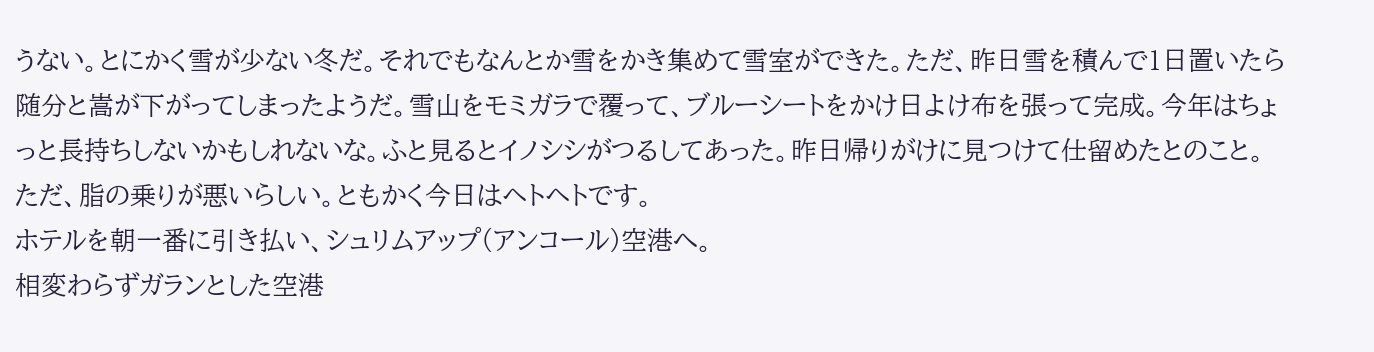うない。とにかく雪が少ない冬だ。それでもなんとか雪をかき集めて雪室ができた。ただ、昨日雪を積んで1日置いたら随分と嵩が下がってしまったようだ。雪山をモミガラで覆って、ブルーシートをかけ日よけ布を張って完成。今年はちょっと長持ちしないかもしれないな。ふと見るとイノシシがつるしてあった。昨日帰りがけに見つけて仕留めたとのこと。ただ、脂の乗りが悪いらしい。ともかく今日はヘトヘトです。
ホテルを朝一番に引き払い、シュリムアップ(アンコール)空港へ。
相変わらずガランとした空港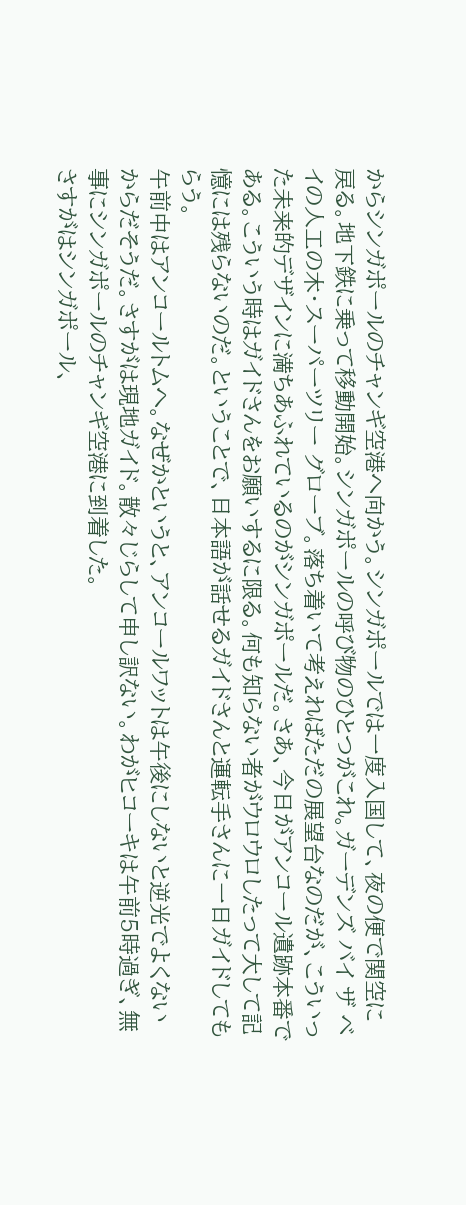からシンガポールのチャンギ空港へ向かう。シンガポールでは一度入国して、夜の便で関空に戻る。地下鉄に乗って移動開始。シンガポールの呼び物のひとつがこれ。ガーデンズ バイ ザ ベイの人工の木・スーパーツリー グローブ。落ち着いて考えればただの展望台なのだが、こういった未来的デザインに満ちあふれているのがシンガポールだ。さあ、今日がアンコール遺跡本番である。こういう時はガイドさんをお願いするに限る。何も知らない者がウロウロしたって大して記憶には残らないのだ。ということで、日本語が話せるガイドさんと運転手さんに一日ガイドしてもらう。
午前中はアンコールトムへ。なぜかというと、アンコールワットは午後にしないと逆光でよくないからだそうだ。さすがは現地ガイド。散々じらして申し訳ない。わがヒコーキは午前5時過ぎ、無事にシンガポールのチャンギ空港に到着した。
さすがはシンガポール、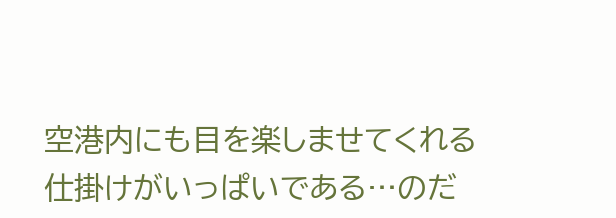空港内にも目を楽しませてくれる仕掛けがいっぱいである…のだ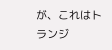が、これはトランジ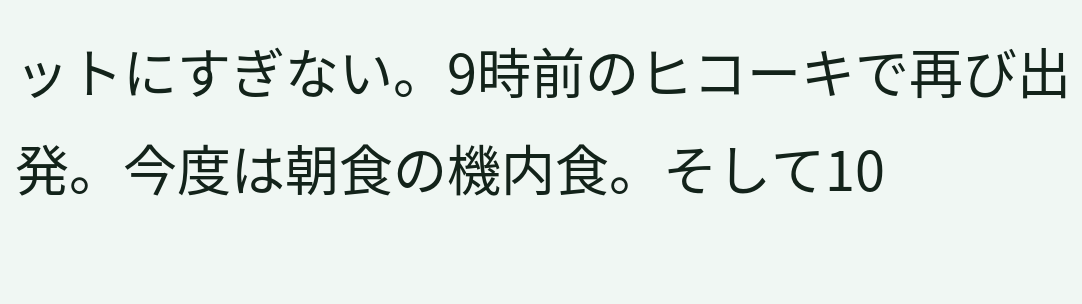ットにすぎない。9時前のヒコーキで再び出発。今度は朝食の機内食。そして10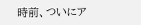時前、ついにア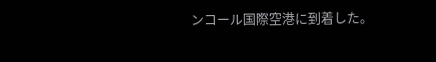ンコール国際空港に到着した。